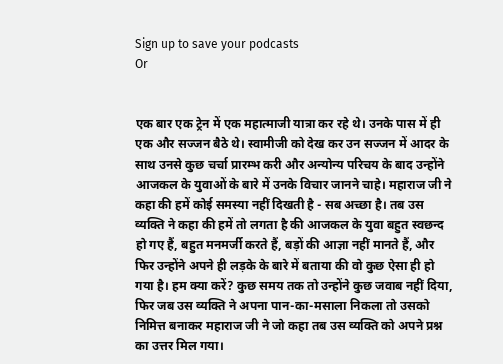Sign up to save your podcasts
Or


एक बार एक ट्रेन में एक महात्माजी यात्रा कर रहे थे। उनके पास में ही एक और सज्जन बैठे थे। स्वामीजी को देख कर उन सज्जन में आदर के साथ उनसे कुछ चर्चा प्रारम्भ करी और अन्योन्य परिचय के बाद उन्होंने आजकल के युवाओं के बारे में उनके विचार जानने चाहे। महाराज जी ने कहा की हमें कोई समस्या नहीं दिखती है - सब अच्छा है। तब उस व्यक्ति ने कहा की हमें तो लगता है की आजकल के युवा बहुत स्वछन्द हो गए हैं, बहुत मनमर्जी करते हैं, बड़ों की आज्ञा नहीं मानते हैं, और फिर उन्होंने अपने ही लड़के के बारे में बताया की वो कुछ ऐसा ही हो गया है। हम क्या करें? कुछ समय तक तो उन्होंने कुछ जवाब नहीं दिया, फिर जब उस व्यक्ति ने अपना पान-का-मसाला निकला तो उसको निमित्त बनाकर महाराज जी ने जो कहा तब उस व्यक्ति को अपने प्रश्न का उत्तर मिल गया।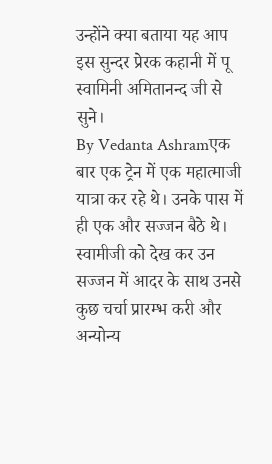उन्होंने क्या बताया यह आप इस सुन्दर प्रेरक कहानी में पू स्वामिनी अमितानन्द जी से सुने।
By Vedanta Ashramएक बार एक ट्रेन में एक महात्माजी यात्रा कर रहे थे। उनके पास में ही एक और सज्जन बैठे थे। स्वामीजी को देख कर उन सज्जन में आदर के साथ उनसे कुछ चर्चा प्रारम्भ करी और अन्योन्य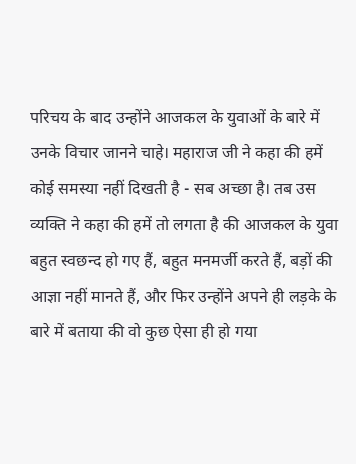परिचय के बाद उन्होंने आजकल के युवाओं के बारे में उनके विचार जानने चाहे। महाराज जी ने कहा की हमें कोई समस्या नहीं दिखती है - सब अच्छा है। तब उस व्यक्ति ने कहा की हमें तो लगता है की आजकल के युवा बहुत स्वछन्द हो गए हैं, बहुत मनमर्जी करते हैं, बड़ों की आज्ञा नहीं मानते हैं, और फिर उन्होंने अपने ही लड़के के बारे में बताया की वो कुछ ऐसा ही हो गया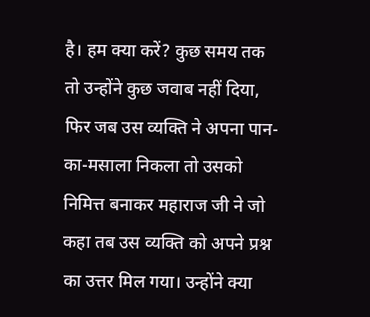है। हम क्या करें? कुछ समय तक तो उन्होंने कुछ जवाब नहीं दिया, फिर जब उस व्यक्ति ने अपना पान-का-मसाला निकला तो उसको निमित्त बनाकर महाराज जी ने जो कहा तब उस व्यक्ति को अपने प्रश्न का उत्तर मिल गया। उन्होंने क्या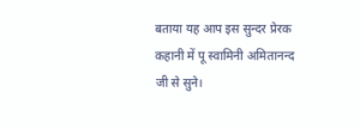बताया यह आप इस सुन्दर प्रेरक कहानी में पू स्वामिनी अमितानन्द जी से सुने।